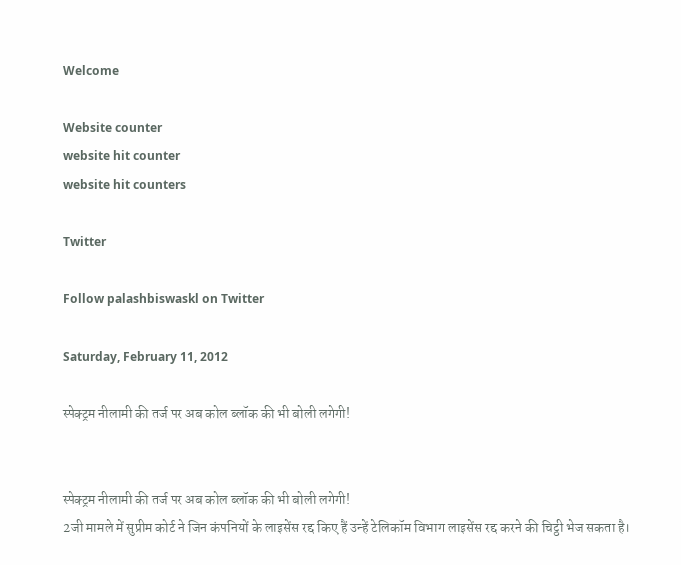Welcome

Website counter
website hit counter
website hit counters

Twitter

Follow palashbiswaskl on Twitter

Saturday, February 11, 2012

स्पेक्ट्रम नीलामी की तर्ज पर अब कोल ब्लॉक की भी बोली लगेगी!


स्पेक्ट्रम नीलामी की तर्ज पर अब कोल ब्लॉक की भी बोली लगेगी!
2जी मामले में सुप्रीम कोर्ट ने जिन कंपनियों के लाइसेंस रद्द किए हैं उन्हें टेलिकॉम विभाग लाइसेंस रद्द करने की चिट्ठी भेज सकता है।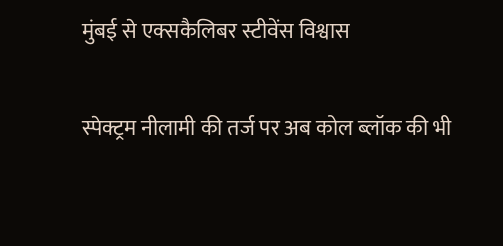मुंबई से एक्सकैलिबर स्टीवेंस विश्वास


स्पेक्ट्रम नीलामी की तर्ज पर अब कोल ब्लॉक की भी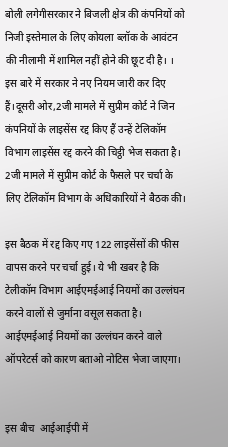बोली लगेगीसरकार ने बिजली क्षेत्र की कंपनियों को निजी इस्तेमाल के लिए कोयला ब्लॉक के आवंटन की नीलामी में शामिल नहीं होने की छूट दी है। । इस बारे में सरकार ने नए नियम जारी कर दिए हैं।दूसरी ओर,2जी मामले में सुप्रीम कोर्ट ने जिन कंपनियों के लाइसेंस रद्द किए हैं उन्हें टेलिकॉम विभाग लाइसेंस रद्द करने की चिट्ठी भेज सकता है। 2जी मामले में सुप्रीम कोर्ट के फैसले पर चर्चा के लिए टेलिकॉम विभाग के अधिकारियों ने बैठक की।

इस बैठक में रद्द किए गए 122 लाइसेंसों की फीस वापस करने पर चर्चा हुई। ये भी खबर है कि टेलीकॉम विभाग आईएमईआई नियमों का उल्लंघन करने वालों से जुर्माना वसूल सकता है। आईएमईआई नियमों का उल्लंघन करने वाले ऑपरेटर्स को कारण बताओ नोटिस भेजा जाएगा।


इस बीच  आईआईपी में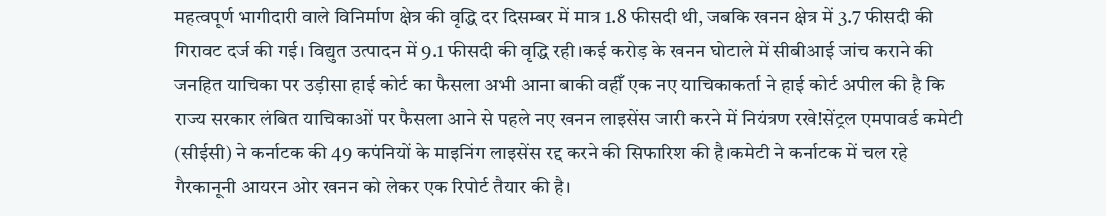महत्वपूर्ण भागीदारी वाले विनिर्माण क्षेत्र की वृद्धि दर दिसम्बर में मात्र 1.8 फीसदी थी, जबकि खनन क्षेत्र में 3.7 फीसदी की गिरावट दर्ज की गई। विद्युत उत्पादन में 9.1 फीसदी की वृद्धि रही।कई करोड़ के खनन घोटाले में सीबीआई जांच कराने की जनहित याचिका पर उड़ीसा हाई कोर्ट का फैसला अभी आना बाकी वहीँ एक नए याचिकाकर्ता ने हाई कोर्ट अपील की है कि राज्य सरकार लंबित याचिकाओं पर फैसला आने से पहले नए खनन लाइसेंस जारी करने में नियंत्रण रखे!सेंट्रल एमपावर्ड कमेटी (सीईसी) ने कर्नाटक की 49 कपंनियों के माइनिंग लाइसेंस रद्द करने की सिफारिश की है।कमेटी ने कर्नाटक में चल रहे गैरकानूनी आयरन ओर खनन को लेकर एक रिपोर्ट तैयार की है।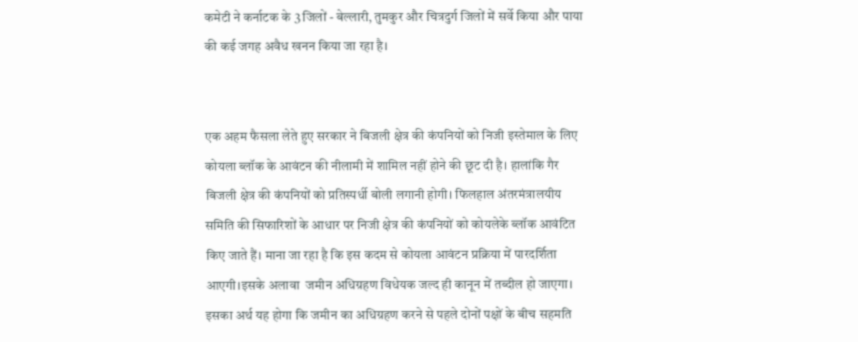कमेटी ने कर्नाटक के 3 जिलों - बेल्लारी, तुमकुर और चित्रदुर्ग जिलों में सर्वे किया और पाया की कई जगह अवैध खनन किया जा रहा है।


एक अहम फैसला लेते हुए सरकार ने बिजली क्षेत्र की कंपनियों को निजी इस्तेमाल के लिए कोयला ब्लॉक के आवंटन की नीलामी में शामिल नहीं होने की छूट दी है। हालांकि गैर बिजली क्षेत्र की कंपनियों को प्रतिस्पर्धी बोली लगानी होगी। फिलहाल अंतरमंत्रालयीय समिति की सिफारिशों के आधार पर निजी क्षेत्र की कंपनियों को कोयलेके ब्लॉक आवंटित किए जाते हैं। माना जा रहा है कि इस कदम से कोयला आवंटन प्रक्रिया में पारदर्शिता आएगी।इसके अलावा  जमीन अधिग्रहण विधेयक जल्द ही कानून में तब्दील हो जाएगा। इसका अर्थ यह होगा कि जमीन का अधिग्रहण करने से पहले दोनों पक्षों के बीच सहमति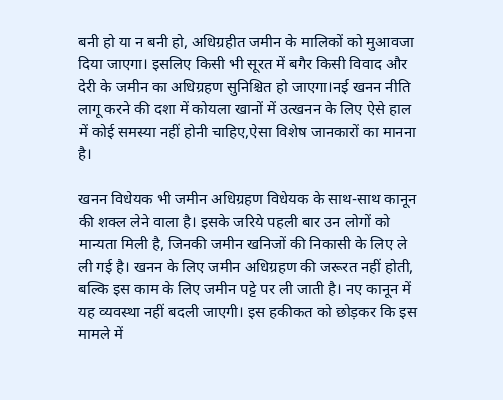बनी हो या न बनी हो, अधिग्रहीत जमीन के मालिकों को मुआवजा दिया जाएगा। इसलिए किसी भी सूरत में बगैर किसी विवाद और देरी के जमीन का अधिग्रहण सुनिश्चित हो जाएगा।नई खनन नीति लागू करने की दशा में कोयला खानों में उत्खनन के लिए ऐसे हाल में कोई समस्या नहीं होनी चाहिए,ऐसा विशेष जानकारों का मानना है।

खनन विधेयक भी जमीन अधिग्रहण विधेयक के साथ-साथ कानून की शक्ल लेने वाला है। इसके जरिये पहली बार उन लोगों को मान्यता मिली है, जिनकी जमीन खनिजों की निकासी के लिए ले ली गई है। खनन के लिए जमीन अधिग्रहण की जरूरत नहीं होती, बल्कि इस काम के लिए जमीन पट्टे पर ली जाती है। नए कानून में यह व्यवस्था नहीं बदली जाएगी। इस हकीकत को छोड़कर कि इस मामले में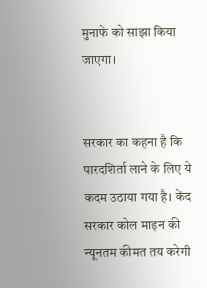मुनाफे को साझा किया जाएगा।


सरकार का कहना है कि पारदशिर्ता लाने के लिए ये कदम उठाया गया है। केंद सरकार कोल माइन की न्यूनतम कीमत तय करेगी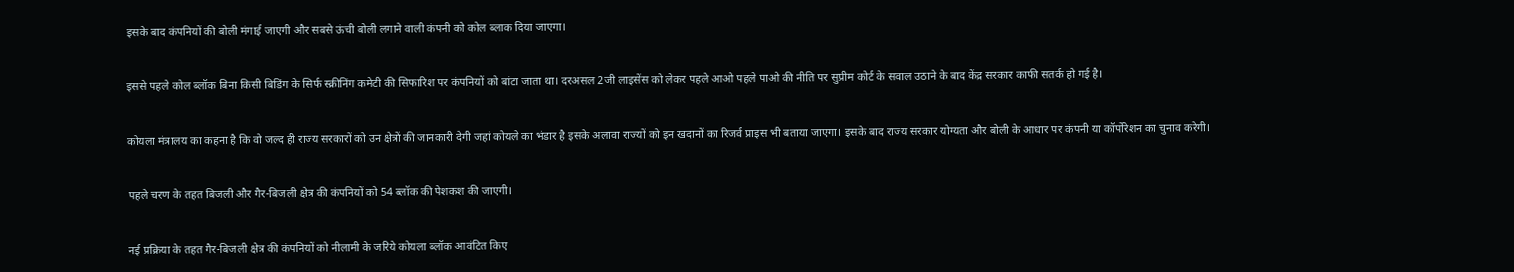इसके बाद कंपनियों की बोली मंगाई जाएगी और सबसे ऊंची बोली लगाने वाली कंपनी को कोल ब्लाक दिया जाएगा।


इससे पहले कोल ब्लॉक बिना किसी बिडिंग के सिर्फ स्क्रीनिंग कमेटी की सिफारिश पर कंपनियों को बांटा जाता था। दरअसल 2जी लाइसेंस को लेकर पहले आओ पहले पाओ की नीति पर सुप्रीम कोर्ट के सवाल उठाने के बाद केंद्र सरकार काफी सतर्क हो गई है।


कोयला मंत्रालय का कहना है कि वो जल्द ही राज्य सरकारों को उन क्षेत्रों की जानकारी देगी जहां कोयले का भंडार है इसके अलावा राज्यों को इन खदानों का रिजर्व प्राइस भी बताया जाएगा। इसके बाद राज्य सरकार योग्यता और बोली के आधार पर कंपनी या कॉर्पोरेशन का चुनाव करेगी।


पहले चरण के तहत बिजली और गैर-बिजली क्षेत्र की कंपनियों को 54 ब्लॉक की पेशकश की जाएगी।


नई प्रक्रिया के तहत गैर-बिजली क्षेत्र की कंपनियों को नीलामी के जरिये कोयला ब्लॉक आवंटित किए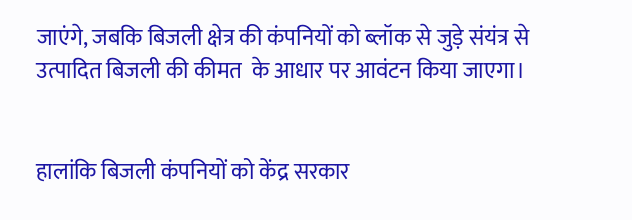जाएंगे, जबकि बिजली क्षेत्र की कंपनियों को ब्लॉक से जुड़े संयंत्र से उत्पादित बिजली की कीमत  के आधार पर आवंटन किया जाएगा।


हालांकि बिजली कंपनियों को केंद्र सरकार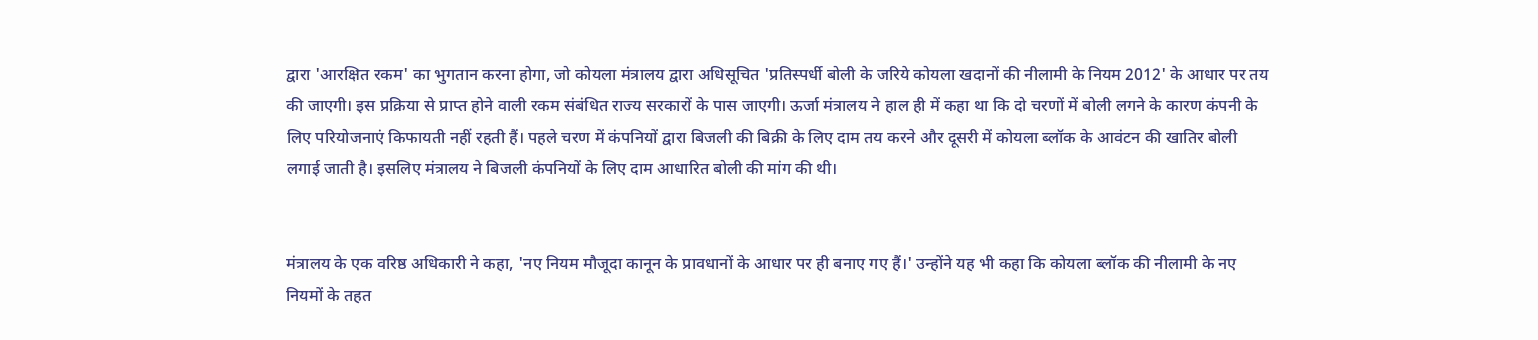द्वारा 'आरक्षित रकम' का भुगतान करना होगा, जो कोयला मंत्रालय द्वारा अधिसूचित 'प्रतिस्पर्धी बोली के जरिये कोयला खदानों की नीलामी के नियम 2012' के आधार पर तय की जाएगी। इस प्रक्रिया से प्राप्त होने वाली रकम संबंधित राज्य सरकारों के पास जाएगी। ऊर्जा मंत्रालय ने हाल ही में कहा था कि दो चरणों में बोली लगने के कारण कंपनी के लिए परियोजनाएं किफायती नहीं रहती हैं। पहले चरण में कंपनियों द्वारा बिजली की बिक्री के लिए दाम तय करने और दूसरी में कोयला ब्लॉक के आवंटन की खातिर बोली लगाई जाती है। इसलिए मंत्रालय ने बिजली कंपनियों के लिए दाम आधारित बोली की मांग की थी।


मंत्रालय के एक वरिष्ठ अधिकारी ने कहा, 'नए नियम मौजूदा कानून के प्रावधानों के आधार पर ही बनाए गए हैं।' उन्होंने यह भी कहा कि कोयला ब्लॉक की नीलामी के नए नियमों के तहत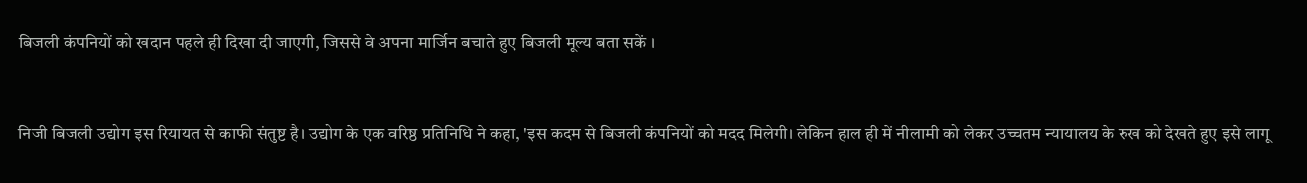बिजली कंपनियों को खदान पहले ही दिखा दी जाएगी, जिससे वे अपना मार्जिन बचाते हुए बिजली मूल्य बता सकें ।


निजी बिजली उद्योग इस रियायत से काफी संतुष्ट है। उद्योग के एक वरिष्ठ प्रतिनिधि ने कहा, 'इस कदम से बिजली कंपनियों को मदद मिलेगी। लेकिन हाल ही में नीलामी को लेकर उच्चतम न्यायालय के रुख को देखते हुए इसे लागू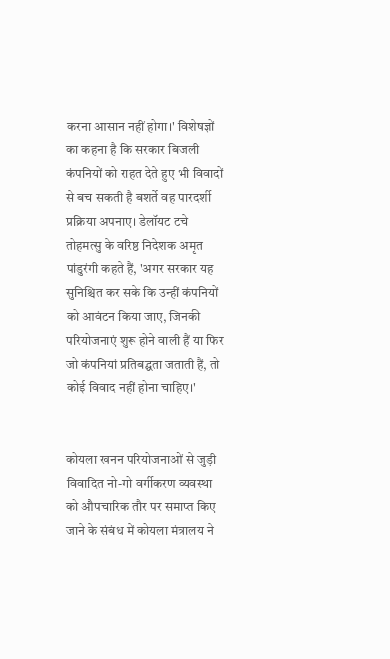करना आसान नहीं होगा।' विशेषज्ञों का कहना है कि सरकार बिजली कंपनियों को राहत देते हुए भी विवादों से बच सकती है बशर्ते वह पारदर्शी प्रक्रिया अपनाए। डेलॉयट टचे तोहमत्सु के वरिष्ठ निदेशक अमृत पांडुरंगी कहते हैं, 'अगर सरकार यह सुनिश्चित कर सके कि उन्हीं कंपनियों को आवंटन किया जाए, जिनकी परियोजनाएं शुरू होने वाली हैं या फिर जो कंपनियां प्रतिबद्घता जताती हैं, तो कोई विवाद नहीं होना चाहिए।'


कोयला खनन परियोजनाओं से जुड़ी विवादित नो-गो वर्गीकरण व्यवस्था को औपचारिक तौर पर समाप्त किए जाने के संबंध में कोयला मंत्रालय ने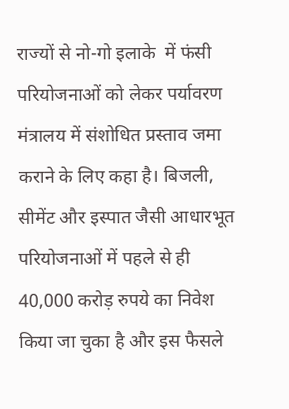राज्यों से नो-गो इलाके  में फंसी परियोजनाओं को लेकर पर्यावरण मंत्रालय में संशोधित प्रस्ताव जमा कराने के लिए कहा है। बिजली, सीमेंट और इस्पात जैसी आधारभूत परियोजनाओं में पहले से ही 40,000 करोड़ रुपये का निवेश किया जा चुका है और इस फैसले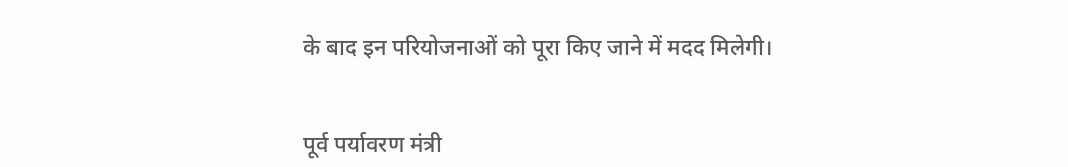के बाद इन परियोजनाओं को पूरा किए जाने में मदद मिलेगी।


पूर्व पर्यावरण मंत्री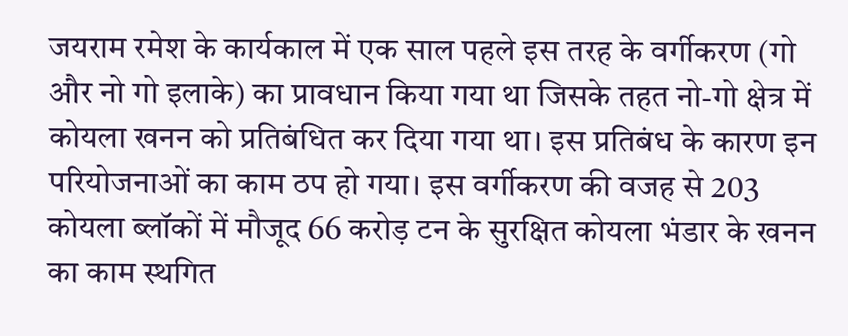जयराम रमेश के कार्यकाल में एक साल पहले इस तरह के वर्गीकरण (गो और नो गो इलाके) का प्रावधान किया गया था जिसके तहत नो-गो क्षेत्र में कोयला खनन को प्रतिबंधित कर दिया गया था। इस प्रतिबंध के कारण इन परियोजनाओं का काम ठप हो गया। इस वर्गीकरण की वजह से 203 कोयला ब्लॉकों में मौजूद 66 करोड़ टन के सुरक्षित कोयला भंडार के खनन का काम स्थगित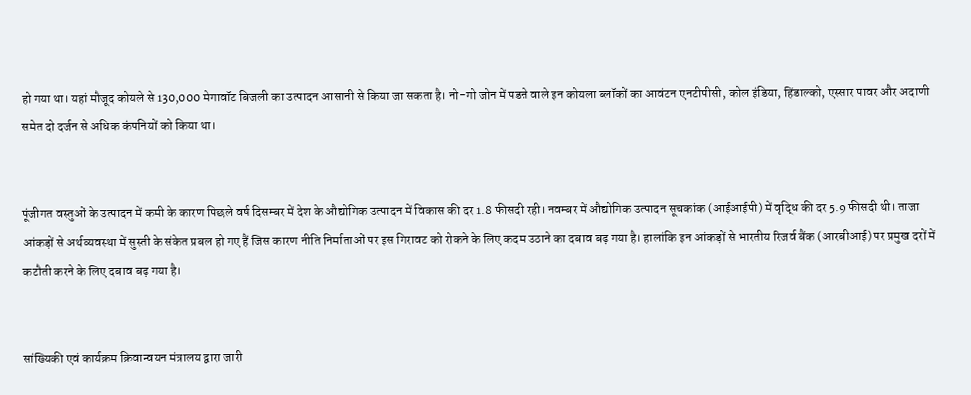हो गया था। यहां मौजूद कोयले से 130,000 मेगावॉट बिजली का उत्पादन आसानी से किया जा सकता है। नो-गो जोन में पडऩे वाले इन कोयला ब्लॉकों का आवंटन एनटीपीसी, कोल इंडिया, हिंडाल्को, एस्सार पावर और अदाणी समेत दो दर्जन से अधिक कंपनियों को किया था।


पूंजीगत वस्तुओं के उत्पादन में कमी के कारण पिछले वर्ष दिसम्बर में देश के औद्योगिक उत्पादन में विकास की दर 1.8 फीसदी रही। नवम्बर में औद्योगिक उत्पादन सूचकांक (आईआईपी) में वृद्धि की दर 5.9 फीसदी थी। ताजा आंकड़ों से अर्थव्यवस्था में सुस्ती के संकेत प्रबल हो गए हैं जिस कारण नीति निर्माताओं पर इस गिरावट को रोकने के लिए कदम उठाने का दबाव बढ़ गया है। हालांकि इन आंकड़ों से भारतीय रिजर्व बैंक (आरबीआई) पर प्रमुख दरों में कटौती करने के लिए दबाव बढ़ गया है।


सांख्यिकी एवं कार्यक्रम क्रिवान्वयन मंत्रालय द्वारा जारी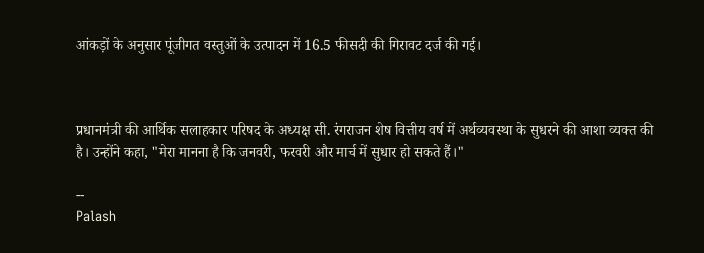आंकड़ों के अनुसार पूंजीगत वस्तुओं के उत्पादन में 16.5 फीसदी की गिरावट दर्ज की गई।



प्रधानमंत्री की आर्थिक सलाहकार परिषद के अध्यक्ष सी. रंगराजन शेष वित्तीय वर्ष में अर्थव्यवस्था के सुधरने की आशा व्यक्त की है। उन्होंने कहा, "मेरा मानना है कि जनवरी, फरवरी और मार्च में सुधार हो सकते हैं।"

--
Palash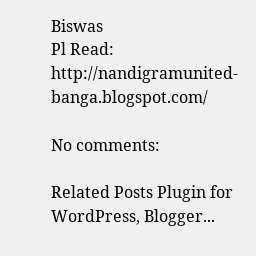Biswas
Pl Read:
http://nandigramunited-banga.blogspot.com/

No comments:

Related Posts Plugin for WordPress, Blogger...